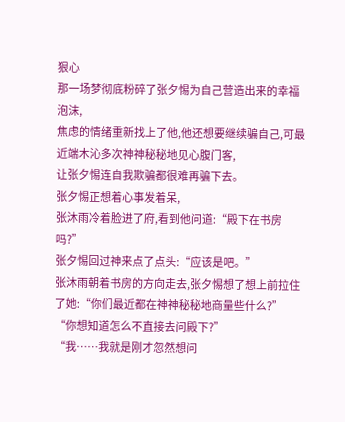狠心
那一场梦彻底粉碎了张夕惕为自己营造出来的幸福泡沫,
焦虑的情绪重新找上了他,他还想要继续骗自己,可最近端木沁多次神神秘秘地见心腹门客,
让张夕惕连自我欺骗都很难再骗下去。
张夕惕正想着心事发着呆,
张沐雨冷着脸进了府,看到他问道:“殿下在书房吗?”
张夕惕回过神来点了点头:“应该是吧。”
张沐雨朝着书房的方向走去,张夕惕想了想上前拉住了她:“你们最近都在神神秘秘地商量些什么?”
“你想知道怎么不直接去问殿下?”
“我……我就是刚才忽然想问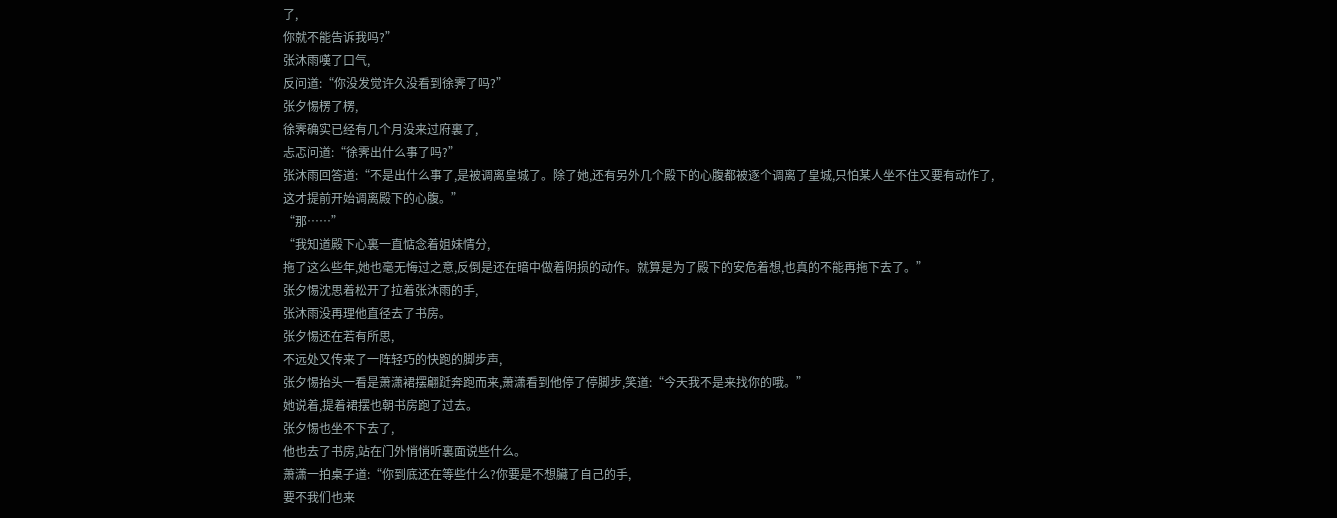了,
你就不能告诉我吗?”
张沐雨嘆了口气,
反问道:“你没发觉许久没看到徐霁了吗?”
张夕惕楞了楞,
徐霁确实已经有几个月没来过府裏了,
忐忑问道:“徐霁出什么事了吗?”
张沐雨回答道:“不是出什么事了,是被调离皇城了。除了她,还有另外几个殿下的心腹都被逐个调离了皇城,只怕某人坐不住又要有动作了,
这才提前开始调离殿下的心腹。”
“那……”
“我知道殿下心裏一直惦念着姐妹情分,
拖了这么些年,她也毫无悔过之意,反倒是还在暗中做着阴损的动作。就算是为了殿下的安危着想,也真的不能再拖下去了。”
张夕惕沈思着松开了拉着张沐雨的手,
张沐雨没再理他直径去了书房。
张夕惕还在若有所思,
不远处又传来了一阵轻巧的快跑的脚步声,
张夕惕抬头一看是萧潇裙摆翩跹奔跑而来,萧潇看到他停了停脚步,笑道:“今天我不是来找你的哦。”
她说着,提着裙摆也朝书房跑了过去。
张夕惕也坐不下去了,
他也去了书房,站在门外悄悄听裏面说些什么。
萧潇一拍桌子道:“你到底还在等些什么?你要是不想臟了自己的手,
要不我们也来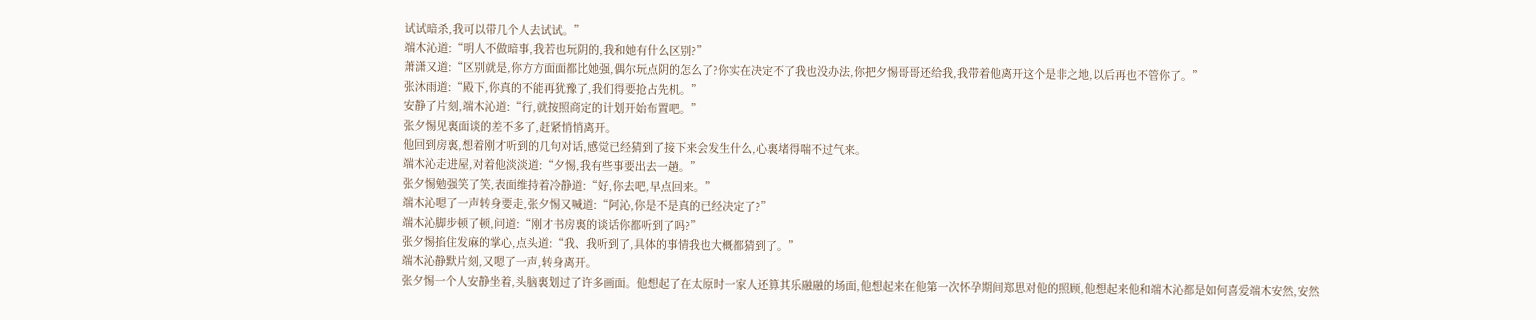试试暗杀,我可以带几个人去试试。”
端木沁道:“明人不做暗事,我若也玩阴的,我和她有什么区别?”
萧潇又道:“区别就是,你方方面面都比她强,偶尔玩点阴的怎么了?你实在决定不了我也没办法,你把夕惕哥哥还给我,我带着他离开这个是非之地,以后再也不管你了。”
张沐雨道:“殿下,你真的不能再犹豫了,我们得要抢占先机。”
安静了片刻,端木沁道:“行,就按照商定的计划开始布置吧。”
张夕惕见裏面谈的差不多了,赶紧悄悄离开。
他回到房裏,想着刚才听到的几句对话,感觉已经猜到了接下来会发生什么,心裏堵得喘不过气来。
端木沁走进屋,对着他淡淡道:“夕惕,我有些事要出去一趟。”
张夕惕勉强笑了笑,表面维持着冷静道:“好,你去吧,早点回来。”
端木沁嗯了一声转身要走,张夕惕又喊道:“阿沁,你是不是真的已经决定了?”
端木沁脚步顿了顿,问道:“刚才书房裏的谈话你都听到了吗?”
张夕惕掐住发麻的掌心,点头道:“我、我听到了,具体的事情我也大概都猜到了。”
端木沁静默片刻,又嗯了一声,转身离开。
张夕惕一个人安静坐着,头脑裏划过了许多画面。他想起了在太原时一家人还算其乐融融的场面,他想起来在他第一次怀孕期间郑思对他的照顾,他想起来他和端木沁都是如何喜爱端木安然,安然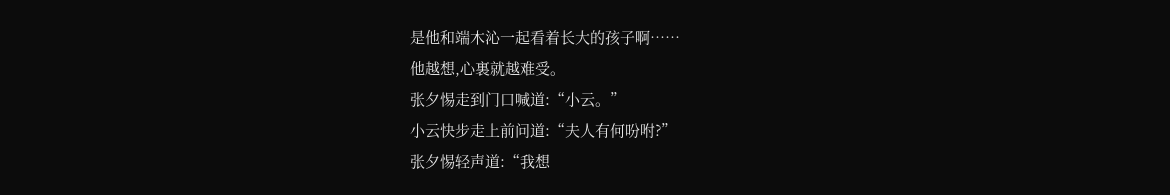是他和端木沁一起看着长大的孩子啊……
他越想,心裏就越难受。
张夕惕走到门口喊道:“小云。”
小云快步走上前问道:“夫人有何吩咐?”
张夕惕轻声道:“我想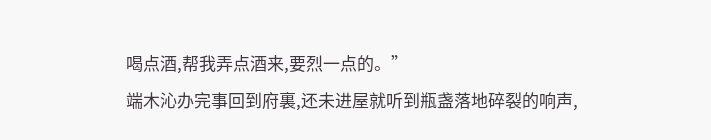喝点酒,帮我弄点酒来,要烈一点的。”
端木沁办完事回到府裏,还未进屋就听到瓶盏落地碎裂的响声,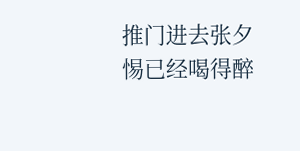推门进去张夕惕已经喝得醉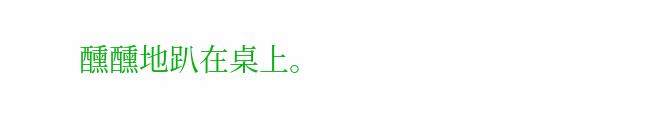醺醺地趴在桌上。